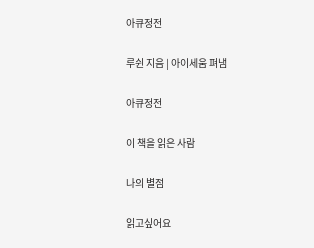아큐정전

루쉰 지음 | 아이세움 펴냄

아큐정전

이 책을 읽은 사람

나의 별점

읽고싶어요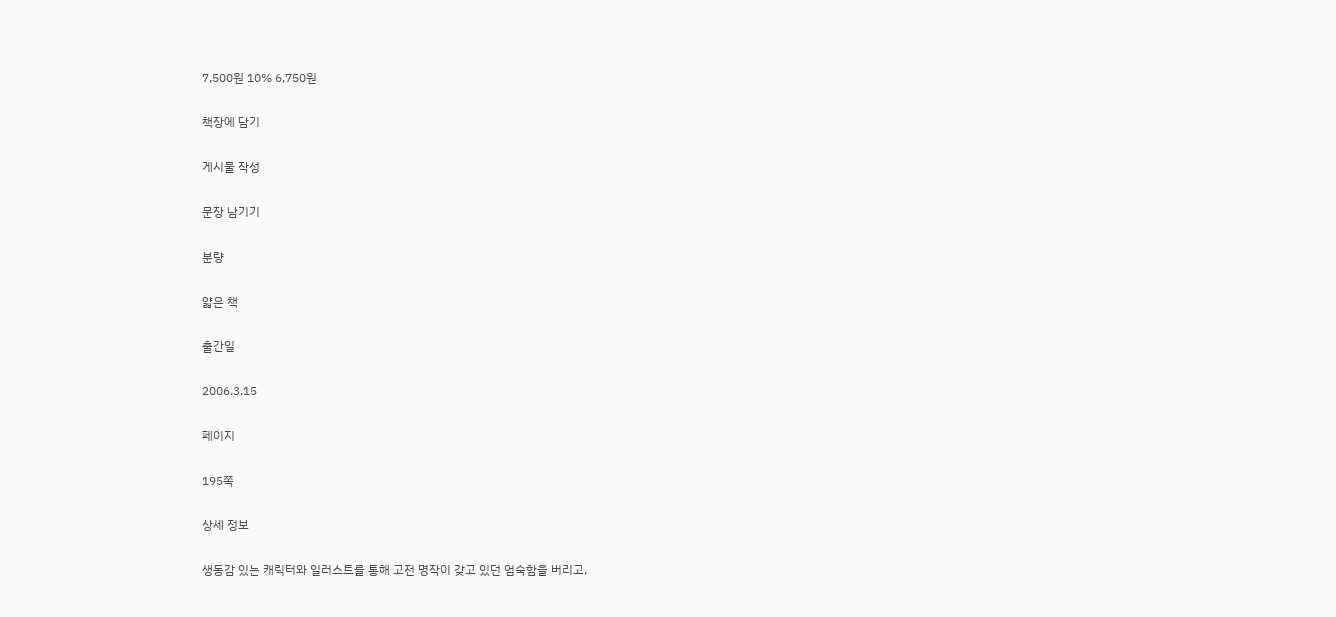7,500원 10% 6,750원

책장에 담기

게시물 작성

문장 남기기

분량

얇은 책

출간일

2006.3.15

페이지

195쪽

상세 정보

생동감 있는 캐릭터와 일러스트를 통해 고전 명작이 갖고 있던 엄숙함을 버리고,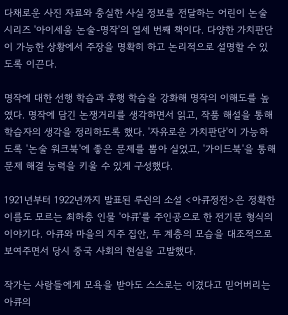다채로운 사진 자료와 충실한 사실 정보를 전달하는 어린이 논술 시리즈 '아이세움 논술-명작'의 열세 번째 책이다. 다양한 가치판단이 가능한 상황에서 주장을 명확히 하고 논리적으로 설명할 수 있도록 이끈다.

명작에 대한 선행 학습과 후행 학습을 강화해 명작의 이해도를 높였다. 명작에 담긴 논쟁거리를 생각하면서 읽고, 작품 해설을 통해 학습자의 생각을 정리하도록 했다. '자유로운 가치판단'이 가능하도록 '논술 워크북'에 좋은 문제를 뽑아 실었고, '가이드북'을 통해 문제 해결 능력을 키울 수 있게 구성했다.

1921년부터 1922년까지 발표된 루쉰의 소설 <아큐정전>은 정확한 이름도 모르는 최하층 인물 '아큐'를 주인공으로 한 전기문 형식의 이야기다. 아큐와 마을의 지주 집안, 두 계층의 모습을 대조적으로 보여주면서 당시 중국 사회의 현실을 고발했다.

작가는 사람들에게 모욕을 받아도 스스로는 이겼다고 믿어버리는 아큐의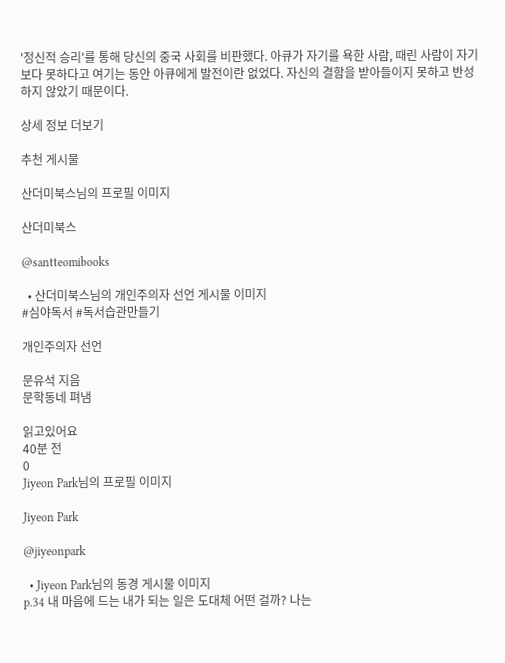'정신적 승리'를 통해 당신의 중국 사회를 비판했다. 아큐가 자기를 욕한 사람, 때린 사람이 자기보다 못하다고 여기는 동안 아큐에게 발전이란 없었다. 자신의 결함을 받아들이지 못하고 반성하지 않았기 때문이다.

상세 정보 더보기

추천 게시물

산더미북스님의 프로필 이미지

산더미북스

@santteomibooks

  • 산더미북스님의 개인주의자 선언 게시물 이미지
#심야독서 #독서습관만들기

개인주의자 선언

문유석 지음
문학동네 펴냄

읽고있어요
40분 전
0
Jiyeon Park님의 프로필 이미지

Jiyeon Park

@jiyeonpark

  • Jiyeon Park님의 동경 게시물 이미지
p.34 내 마음에 드는 내가 되는 일은 도대체 어떤 걸까? 나는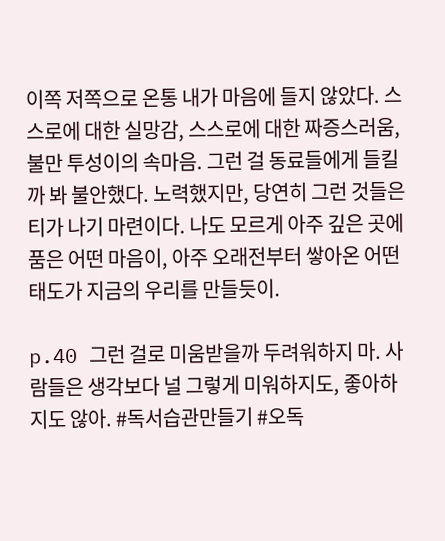이쪽 저쪽으로 온통 내가 마음에 들지 않았다. 스스로에 대한 실망감, 스스로에 대한 짜증스러움, 불만 투성이의 속마음. 그런 걸 동료들에게 들킬까 봐 불안했다. 노력했지만, 당연히 그런 것들은 티가 나기 마련이다. 나도 모르게 아주 깊은 곳에 품은 어떤 마음이, 아주 오래전부터 쌓아온 어떤 태도가 지금의 우리를 만들듯이.

p.40 그런 걸로 미움받을까 두려워하지 마. 사람들은 생각보다 널 그렇게 미워하지도, 좋아하지도 않아. #독서습관만들기 #오독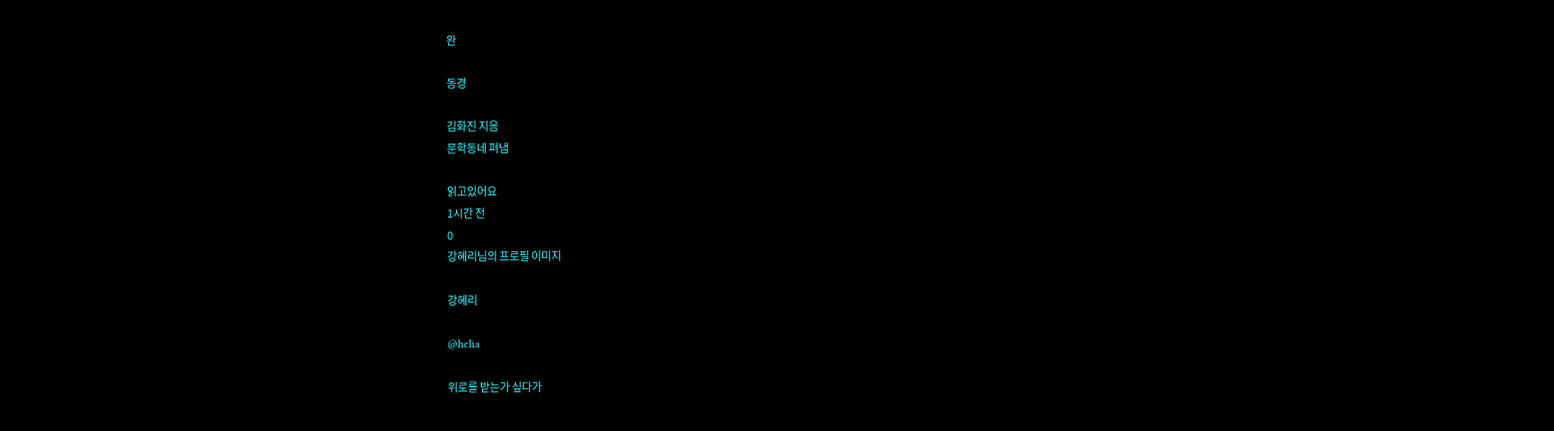완

동경

김화진 지음
문학동네 펴냄

읽고있어요
1시간 전
0
강혜리님의 프로필 이미지

강혜리

@helia

위로를 받는가 싶다가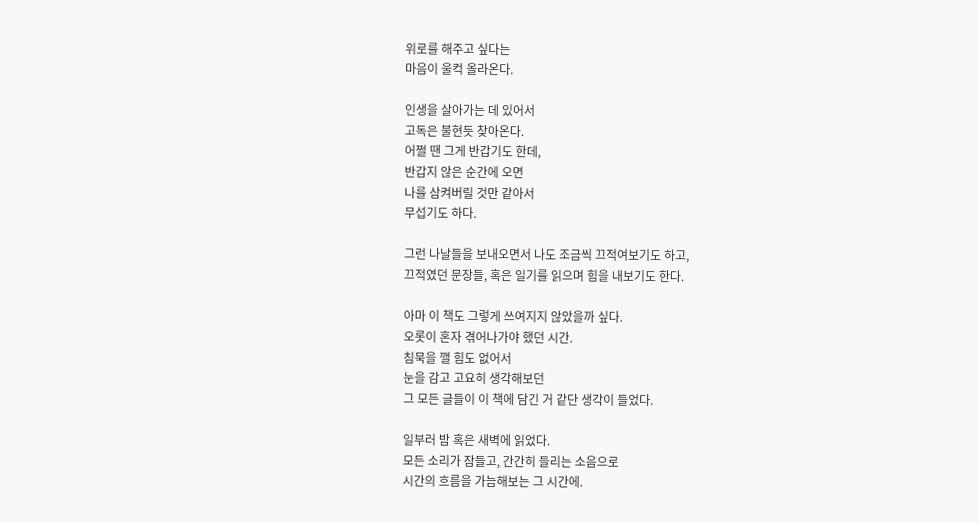위로를 해주고 싶다는
마음이 울컥 올라온다.

인생을 살아가는 데 있어서
고독은 불현듯 찾아온다.
어쩔 땐 그게 반갑기도 한데,
반갑지 않은 순간에 오면
나를 삼켜버릴 것만 같아서
무섭기도 하다.

그런 나날들을 보내오면서 나도 조금씩 끄적여보기도 하고,
끄적였던 문장들, 혹은 일기를 읽으며 힘을 내보기도 한다.

아마 이 책도 그렇게 쓰여지지 않았을까 싶다.
오롯이 혼자 겪어나가야 했던 시간.
침묵을 깰 힘도 없어서
눈을 감고 고요히 생각해보던
그 모든 글들이 이 책에 담긴 거 같단 생각이 들었다.

일부러 밤 혹은 새벽에 읽었다.
모든 소리가 잠들고, 간간히 들리는 소음으로
시간의 흐름을 가늠해보는 그 시간에.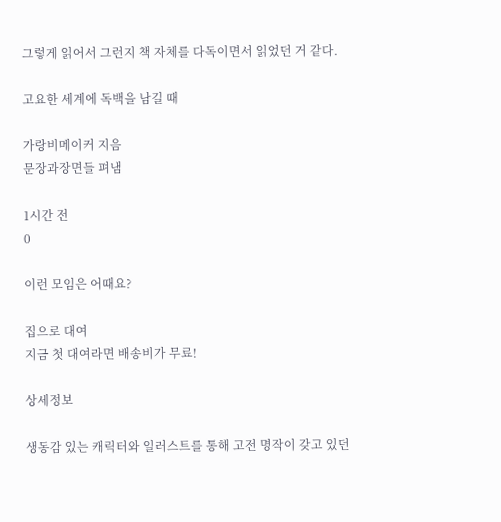그렇게 읽어서 그런지 책 자체를 다독이면서 읽었던 거 같다.

고요한 세계에 독백을 남길 때

가랑비메이커 지음
문장과장면들 펴냄

1시간 전
0

이런 모임은 어때요?

집으로 대여
지금 첫 대여라면 배송비가 무료!

상세정보

생동감 있는 캐릭터와 일러스트를 통해 고전 명작이 갖고 있던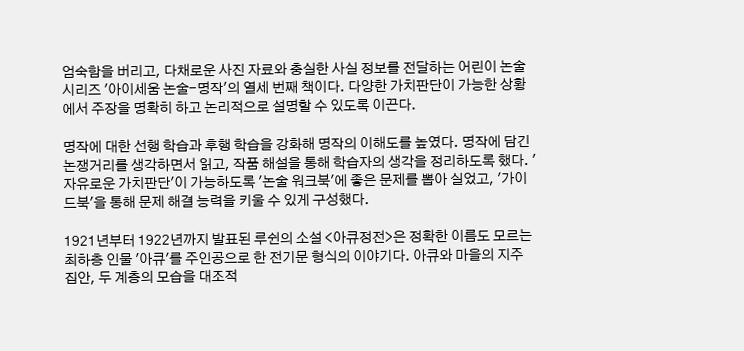엄숙함을 버리고, 다채로운 사진 자료와 충실한 사실 정보를 전달하는 어린이 논술 시리즈 '아이세움 논술-명작'의 열세 번째 책이다. 다양한 가치판단이 가능한 상황에서 주장을 명확히 하고 논리적으로 설명할 수 있도록 이끈다.

명작에 대한 선행 학습과 후행 학습을 강화해 명작의 이해도를 높였다. 명작에 담긴 논쟁거리를 생각하면서 읽고, 작품 해설을 통해 학습자의 생각을 정리하도록 했다. '자유로운 가치판단'이 가능하도록 '논술 워크북'에 좋은 문제를 뽑아 실었고, '가이드북'을 통해 문제 해결 능력을 키울 수 있게 구성했다.

1921년부터 1922년까지 발표된 루쉰의 소설 <아큐정전>은 정확한 이름도 모르는 최하층 인물 '아큐'를 주인공으로 한 전기문 형식의 이야기다. 아큐와 마을의 지주 집안, 두 계층의 모습을 대조적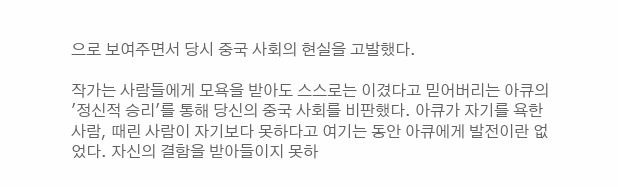으로 보여주면서 당시 중국 사회의 현실을 고발했다.

작가는 사람들에게 모욕을 받아도 스스로는 이겼다고 믿어버리는 아큐의 '정신적 승리'를 통해 당신의 중국 사회를 비판했다. 아큐가 자기를 욕한 사람, 때린 사람이 자기보다 못하다고 여기는 동안 아큐에게 발전이란 없었다. 자신의 결함을 받아들이지 못하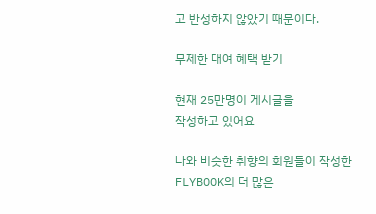고 반성하지 않았기 때문이다.

무제한 대여 혜택 받기

현재 25만명이 게시글을
작성하고 있어요

나와 비슷한 취향의 회원들이 작성한
FLYBOOK의 더 많은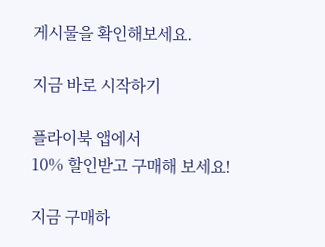게시물을 확인해보세요.

지금 바로 시작하기

플라이북 앱에서
10% 할인받고 구매해 보세요!

지금 구매하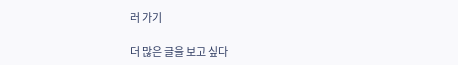러 가기

더 많은 글을 보고 싶다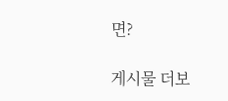면?

게시물 더보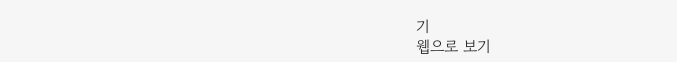기
웹으로 보기